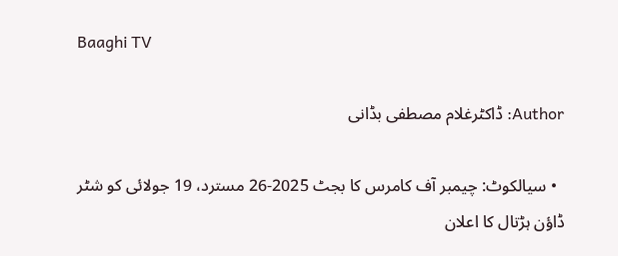Baaghi TV

Author: ڈاکٹرغلام مصطفی بڈانی

  • سیالکوٹ: چیمبر آف کامرس کا بجٹ 2025-26 مسترد، 19 جولائی کو شٹر ڈاؤن ہڑتال کا اعلان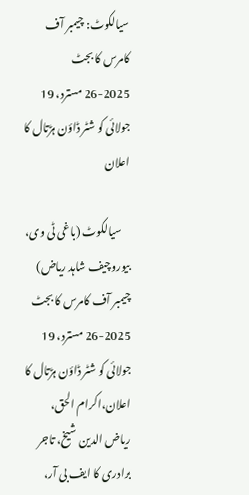سیالکوٹ: چیمبر آف کامرس کا بجٹ 2025-26 مسترد، 19 جولائی کو شٹر ڈاؤن ہڑتال کا اعلان

    سیالکوٹ (باغی ٹی وی، بیوروچیف شاہد ریاض) چیمبر آف کامرس کا بجٹ 2025-26 مسترد، 19 جولائی کو شٹر ڈاؤن ہڑتال کا اعلان،اکرام الحق، ریاض الدین شیخ، تاجر برادری کا ایف بی آر،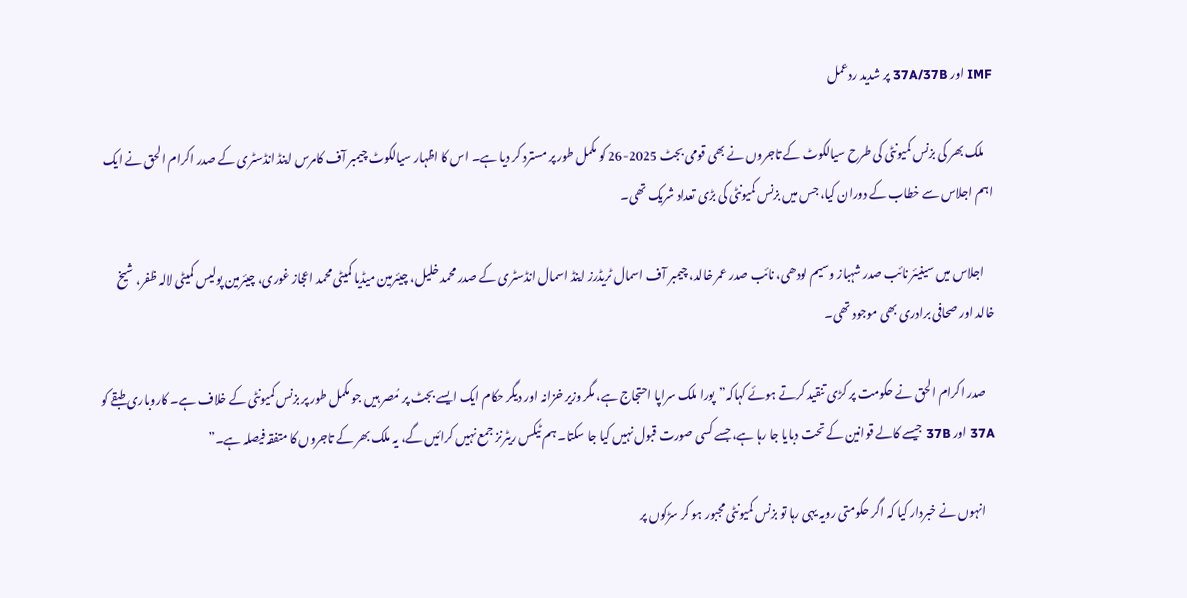IMF اور 37A/37B پر شدید ردعمل

    ملک بھر کی بزنس کمیونٹی کی طرح سیالکوٹ کے تاجروں نے بھی قومی بجٹ 2025-26 کو مکمل طور پر مسترد کر دیا ہے۔ اس کا اظہار سیالکوٹ چیمبر آف کامرس اینڈ انڈسٹری کے صدر اکرام الحق نے ایک اہم اجلاس سے خطاب کے دوران کیا، جس میں بزنس کمیونٹی کی بڑی تعداد شریک تھی۔

    اجلاس میں سینیئر نائب صدر شہباز وسیم لودھی، نائب صدر عمر خالد، چیمبر آف اسمال ٹریڈرز اینڈ اسمال انڈسٹری کے صدر محمد خلیل، چیئرمین میڈیا کمیٹی محمد اعجاز غوری، چیئرمین پولیس کمیٹی لالہ ظفر، شیخ خالد اور صحافی برادری بھی موجود تھی۔

    صدر اکرام الحق نے حکومت پر کڑی تنقید کرتے ہوئے کہاکہ”پورا ملک سراپا احتجاج ہے، مگر وزیر خزانہ اور دیگر حکام ایک ایسے بجٹ پر مُصر ہیں جو مکمل طور پر بزنس کمیونٹی کے خلاف ہے۔ کاروباری طبقے کو 37A اور 37B جیسے کالے قوانین کے تحت دبایا جا رہا ہے، جسے کسی صورت قبول نہیں کیا جا سکتا۔ ہم ٹیکس ریٹرنز جمع نہیں کرائیں گے، یہ ملک بھر کے تاجروں کا متفقہ فیصلہ ہے۔”

    انہوں نے خبردار کیا کہ اگر حکومتی رویہ یہی رہا تو بزنس کمیونٹی مجبور ہو کر سڑکوں پر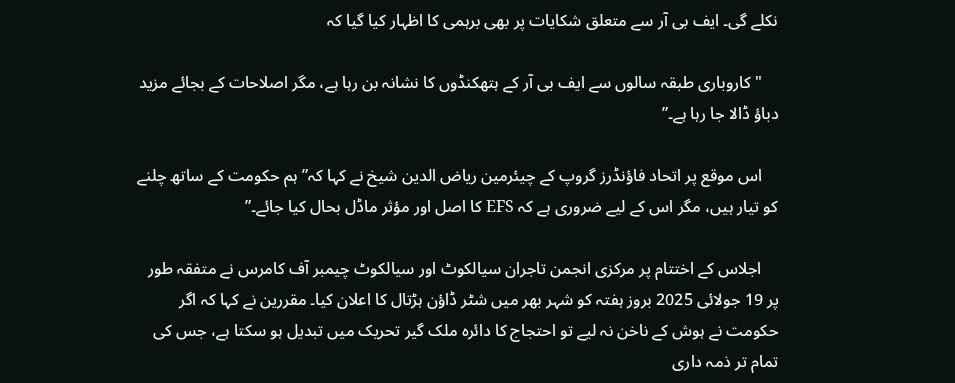نکلے گی۔ ایف بی آر سے متعلق شکایات پر بھی برہمی کا اظہار کیا گیا کہ

    "کاروباری طبقہ سالوں سے ایف بی آر کے ہتھکنڈوں کا نشانہ بن رہا ہے، مگر اصلاحات کے بجائے مزید دباؤ ڈالا جا رہا ہے۔”

    اس موقع پر اتحاد فاؤنڈرز گروپ کے چیئرمین ریاض الدین شیخ نے کہا کہ”ہم حکومت کے ساتھ چلنے کو تیار ہیں، مگر اس کے لیے ضروری ہے کہ EFS کا اصل اور مؤثر ماڈل بحال کیا جائے۔”

    اجلاس کے اختتام پر مرکزی انجمن تاجران سیالکوٹ اور سیالکوٹ چیمبر آف کامرس نے متفقہ طور پر 19 جولائی 2025 بروز ہفتہ کو شہر بھر میں شٹر ڈاؤن ہڑتال کا اعلان کیا۔ مقررین نے کہا کہ اگر حکومت نے ہوش کے ناخن نہ لیے تو احتجاج کا دائرہ ملک گیر تحریک میں تبدیل ہو سکتا ہے، جس کی تمام تر ذمہ داری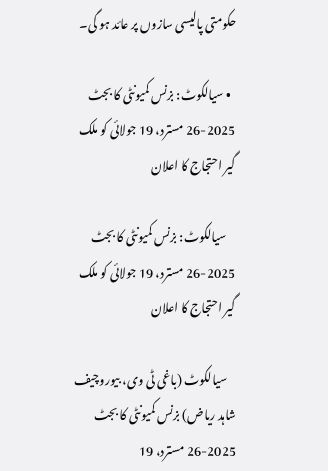حکومتی پالیسی سازوں پر عائد ہو گی۔

  • سیالکوٹ: بزنس کمیونٹی کا بجٹ 2025-26 مسترد، 19 جولائی کو ملک گیر احتجاج کا اعلان

    سیالکوٹ: بزنس کمیونٹی کا بجٹ 2025-26 مسترد، 19 جولائی کو ملک گیر احتجاج کا اعلان

    سیالکوٹ (باغی ٹی وی، بیوروچیف شاہد ریاض) بزنس کمیونٹی کا بجٹ 2025-26 مسترد، 19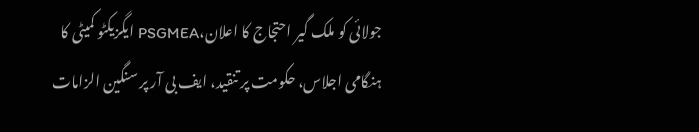جولائی کو ملک گیر احتجاج کا اعلان،PSGMEA ایگزیکٹو کمیٹی کا ہنگامی اجلاس، حکومت پر تنقید، ایف بی آر پر سنگین الزامات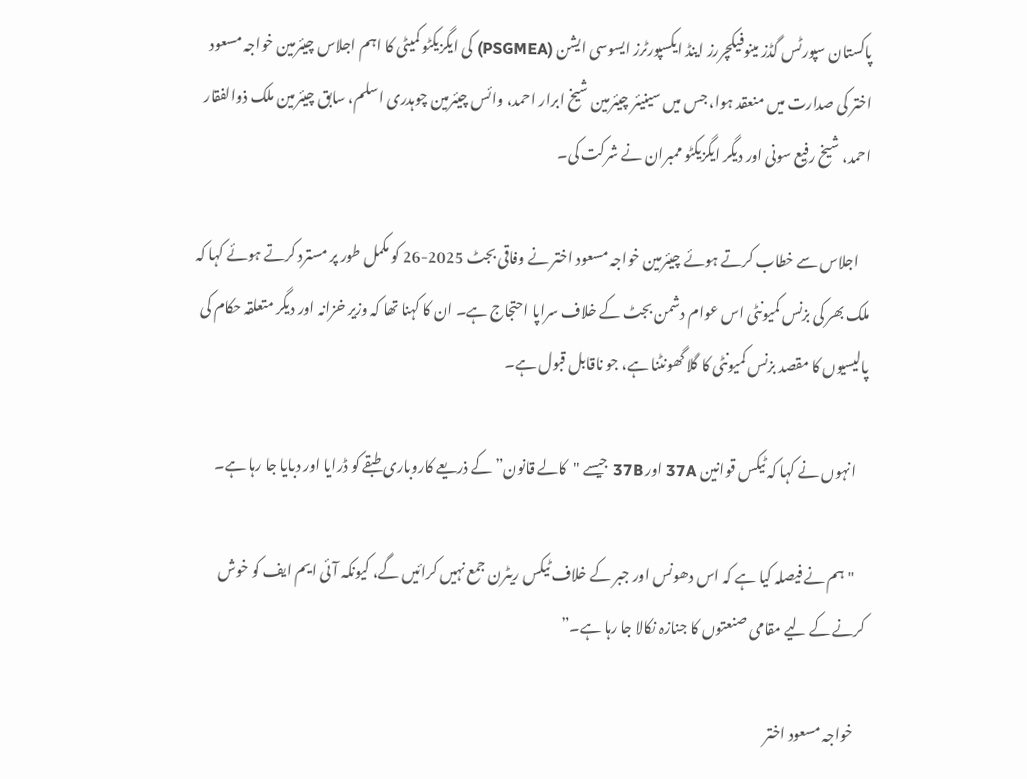پاکستان سپورٹس گڈز مینوفیکچررز اینڈ ایکسپورٹرز ایسوسی ایشن (PSGMEA) کی ایگزیکٹو کمیٹی کا اہم اجلاس چیئرمین خواجہ مسعود اختر کی صدارت میں منعقد ہوا، جس میں سینیئر چیئرمین شیخ ابرار احمد، وائس چیئرمین چوہدری اسلم، سابق چیئرمین ملک ذوالفقار احمد، شیخ رفیع سونی اور دیگر ایگزیکٹو ممبران نے شرکت کی۔

    اجلاس سے خطاب کرتے ہوئے چیئرمین خواجہ مسعود اختر نے وفاقی بجٹ 2025-26 کو مکمل طور پر مسترد کرتے ہوئے کہا کہ ملک بھر کی بزنس کمیونٹی اس عوام دشمن بجٹ کے خلاف سراپا احتجاج ہے۔ ان کا کہنا تھا کہ وزیر خزانہ اور دیگر متعلقہ حکام کی پالیسیوں کا مقصد بزنس کمیونٹی کا گلا گھونٹنا ہے، جو ناقابل قبول ہے۔

    انہوں نے کہا کہ ٹیکس قوانین 37A اور 37B جیسے "کالے قانون” کے ذریعے کاروباری طبقے کو ڈرایا اور دبایا جا رہا ہے۔

    "ہم نے فیصلہ کیا ہے کہ اس دھونس اور جبر کے خلاف ٹیکس ریٹرن جمع نہیں کرائیں گے، کیونکہ آئی ایم ایف کو خوش کرنے کے لیے مقامی صنعتوں کا جنازہ نکالا جا رہا ہے۔”

    خواجہ مسعود اختر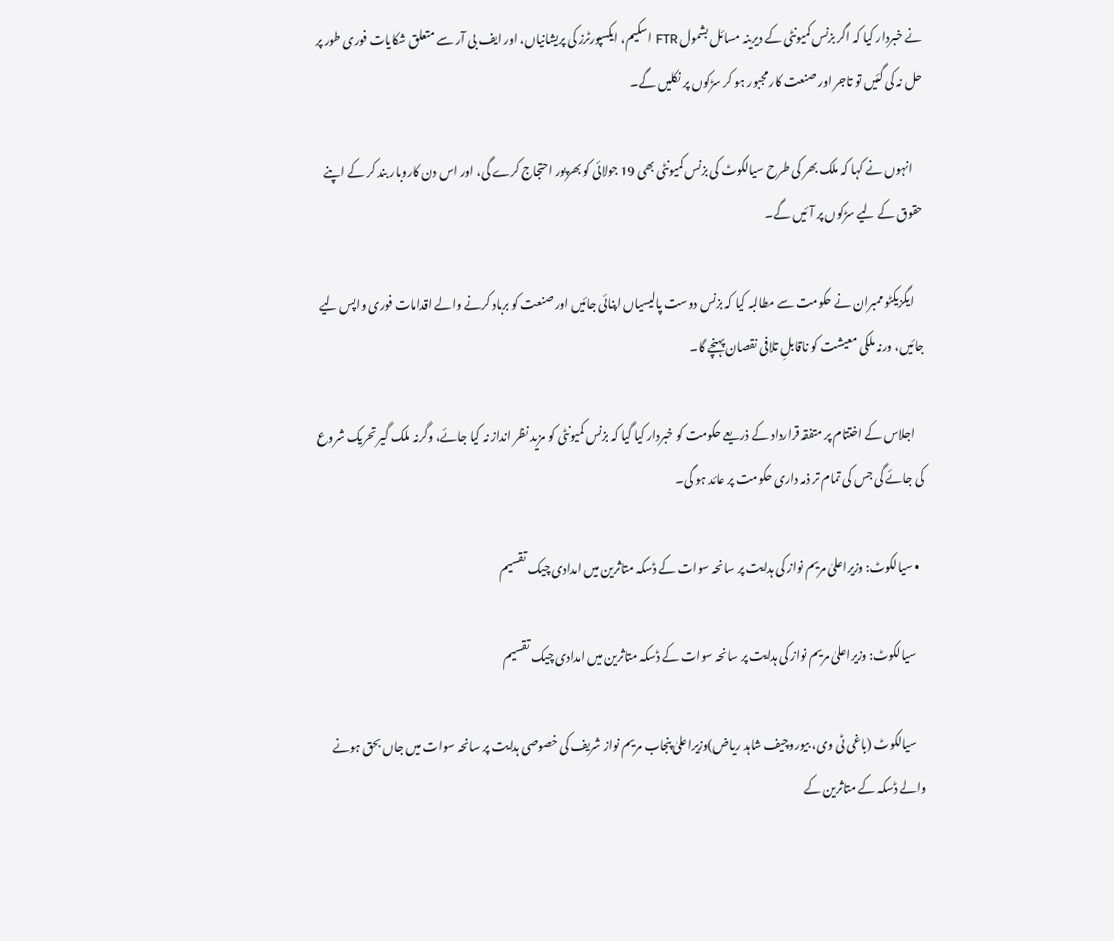نے خبردار کیا کہ اگر بزنس کمیونٹی کے دیرینہ مسائل بشمول FTR اسکیم، ایکسپورٹرز کی پریشانیاں، اور ایف بی آر سے متعلق شکایات فوری طور پر حل نہ کی گئیں تو تاجر اور صنعت کار مجبور ہو کر سڑکوں پر نکلیں گے۔

    انہوں نے کہا کہ ملک بھر کی طرح سیالکوٹ کی بزنس کمیونٹی بھی 19 جولائی کو بھرپور احتجاج کرے گی، اور اس دن کاروبار بند کر کے اپنے حقوق کے لیے سڑکوں پر آئیں گے۔

    ایگزیکٹو ممبران نے حکومت سے مطالبہ کیا کہ بزنس دوست پالیسیاں اپنائی جائیں اور صنعت کو برباد کرنے والے اقدامات فوری واپس لیے جائیں، ورنہ ملکی معیشت کو ناقابلِ تلافی نقصان پہنچے گا۔

    اجلاس کے اختتام پر متفقہ قرارداد کے ذریعے حکومت کو خبردار کیا گیا کہ بزنس کمیونٹی کو مزید نظر انداز نہ کیا جائے، وگرنہ ملک گیر تحریک شروع کی جائے گی جس کی تمام تر ذمہ داری حکومت پر عائد ہو گی۔

  • سیالکوٹ: وزیراعلیٰ مریم نواز کی ہدایت پر سانحہ سوات کے ڈسکہ متاثرین میں امدادی چیک تقسیم

    سیالکوٹ: وزیراعلیٰ مریم نواز کی ہدایت پر سانحہ سوات کے ڈسکہ متاثرین میں امدادی چیک تقسیم

    سیالکوٹ (باغی ٹی وی، بیوروچیف شاہد ریاض)وزیراعلیٰ پنجاب مریم نواز شریف کی خصوصی ہدایت پر سانحہ سوات میں جاں بحق ہونے والے ڈسکہ کے متاثرین کے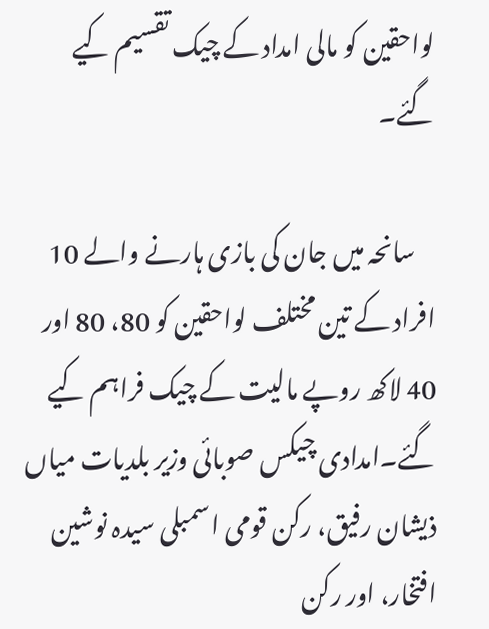لواحقین کو مالی امداد کے چیک تقسیم کیے گئے۔

    سانحہ میں جان کی بازی ہارنے والے 10 افراد کے تین مختلف لواحقین کو 80، 80 اور 40 لاکھ روپے مالیت کے چیک فراہم کیے گئے۔امدادی چیکس صوبائی وزیر بلدیات میاں ذیشان رفیق، رکن قومی اسمبلی سیدہ نوشین افتخار، اور رکن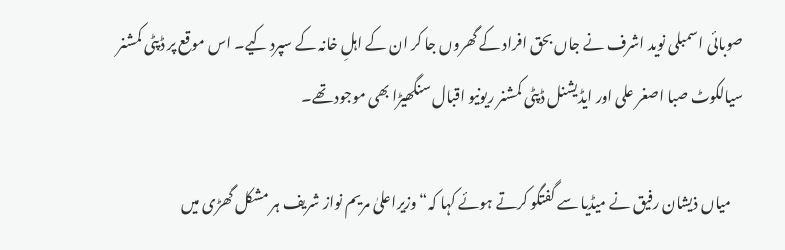صوبائی اسمبلی نوید اشرف نے جاں بحق افراد کے گھروں جا کر ان کے اہلِ خانہ کے سپرد کیے۔ اس موقع پر ڈپٹی کمشنر سیالکوٹ صبا اصغر علی اور ایڈیشنل ڈپٹی کمشنر ریونیو اقبال سنگھیڑا بھی موجود تھے۔

    میاں ذیشان رفیق نے میڈیا سے گفتگو کرتے ہوئے کہا کہ“وزیراعلیٰ مریم نواز شریف ہر مشکل گھڑی میں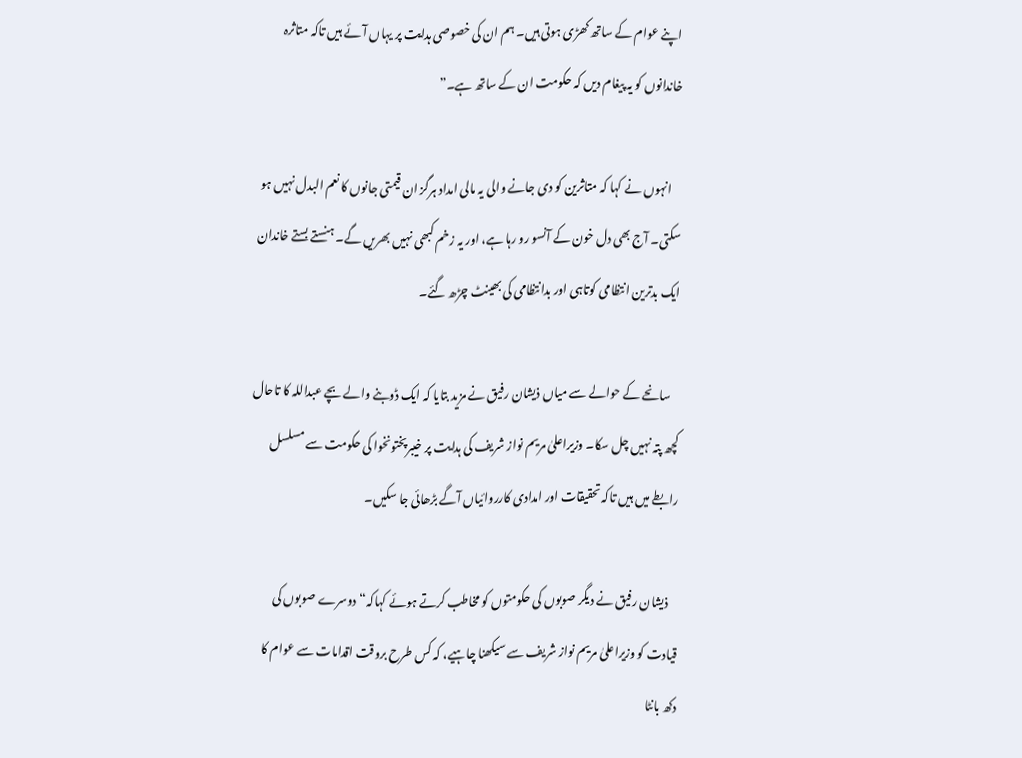اپنے عوام کے ساتھ کھڑی ہوتی ہیں۔ ہم ان کی خصوصی ہدایت پر یہاں آئے ہیں تاکہ متاثرہ خاندانوں کو یہ پیغام دیں کہ حکومت ان کے ساتھ ہے۔”

    انہوں نے کہا کہ متاثرین کو دی جانے والی یہ مالی امداد ہرگز ان قیمتی جانوں کا نعم البدل نہیں ہو سکتی۔ آج بھی دل خون کے آنسو رو رہا ہے، اور یہ زخم کبھی نہیں بھریں گے۔ ہنستے بستے خاندان ایک بدترین انتظامی کوتاہی اور بدانتظامی کی بھینٹ چڑھ گئے۔

    سانحے کے حوالے سے میاں ذیشان رفیق نے مزید بتایا کہ ایک ڈوبنے والے بچے عبداللہ کا تاحال کچھ پتہ نہیں چل سکا۔ وزیراعلیٰ مریم نواز شریف کی ہدایت پر خیبرپختونخوا کی حکومت سے مسلسل رابطے میں ہیں تاکہ تحقیقات اور امدادی کارروائیاں آگے بڑھائی جا سکیں۔

    ذیشان رفیق نے دیگر صوبوں کی حکومتوں کو مخاطب کرتے ہوئے کہاکہ“دوسرے صوبوں کی قیادت کو وزیراعلیٰ مریم نواز شریف سے سیکھنا چاہیے، کہ کس طرح بروقت اقدامات سے عوام کا دکھ بانٹا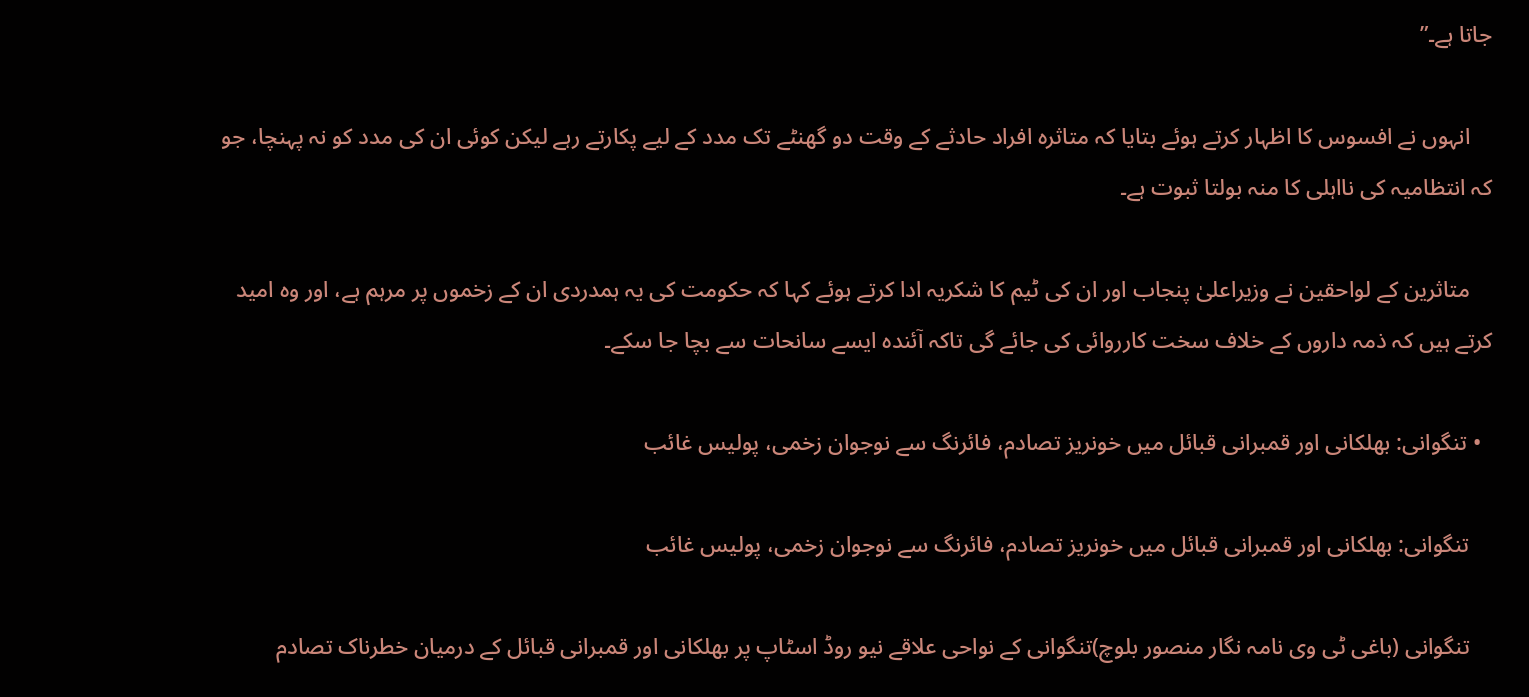جاتا ہے۔”

    انہوں نے افسوس کا اظہار کرتے ہوئے بتایا کہ متاثرہ افراد حادثے کے وقت دو گھنٹے تک مدد کے لیے پکارتے رہے لیکن کوئی ان کی مدد کو نہ پہنچا، جو کہ انتظامیہ کی نااہلی کا منہ بولتا ثبوت ہے۔

    متاثرین کے لواحقین نے وزیراعلیٰ پنجاب اور ان کی ٹیم کا شکریہ ادا کرتے ہوئے کہا کہ حکومت کی یہ ہمدردی ان کے زخموں پر مرہم ہے، اور وہ امید کرتے ہیں کہ ذمہ داروں کے خلاف سخت کارروائی کی جائے گی تاکہ آئندہ ایسے سانحات سے بچا جا سکے۔

  • تنگوانی: بھلکانی اور قمبرانی قبائل میں خونریز تصادم، فائرنگ سے نوجوان زخمی، پولیس غائب

    تنگوانی: بھلکانی اور قمبرانی قبائل میں خونریز تصادم، فائرنگ سے نوجوان زخمی، پولیس غائب

    تنگوانی (باغی ٹی وی نامہ نگار منصور بلوچ)تنگوانی کے نواحی علاقے نیو روڈ اسٹاپ پر بھلکانی اور قمبرانی قبائل کے درمیان خطرناک تصادم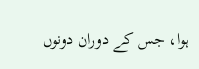ہوا، جس کے دوران دونوں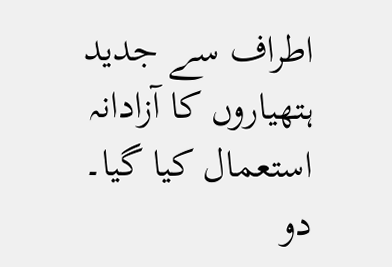اطراف سے جدید ہتھیاروں کا آزادانہ استعمال کیا گیا۔ دو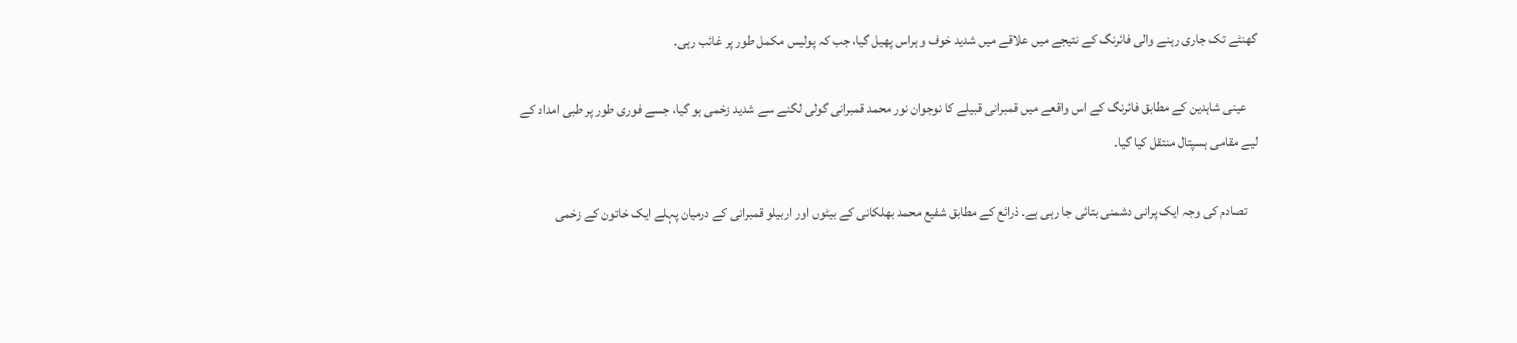گھنٹے تک جاری رہنے والی فائرنگ کے نتیجے میں علاقے میں شدید خوف و ہراس پھیل گیا، جب کہ پولیس مکمل طور پر غائب رہی۔

    عینی شاہدین کے مطابق فائرنگ کے اس واقعے میں قمبرانی قبیلے کا نوجوان نور محمد قمبرانی گولی لگنے سے شدید زخمی ہو گیا، جسے فوری طور پر طبی امداد کے لیے مقامی ہسپتال منتقل کیا گیا۔

    تصادم کی وجہ ایک پرانی دشمنی بتائی جا رہی ہے۔ ذرائع کے مطابق شفیع محمد بھلکانی کے بیٹوں اور اربیلو قمبرانی کے درمیان پہلے ایک خاتون کے زخمی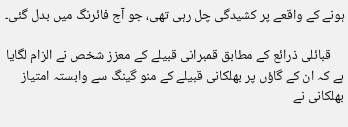ہونے کے واقعے پر کشیدگی چل رہی تھی، جو آج فائرنگ میں بدل گئی۔

    قبائلی ذرائع کے مطابق قمبرانی قبیلے کے معزز شخص نے الزام لگایا ہے کہ ان کے گاؤں پر بھلکانی قبیلے کے منو گینگ سے وابستہ امتیاز بھلکانی نے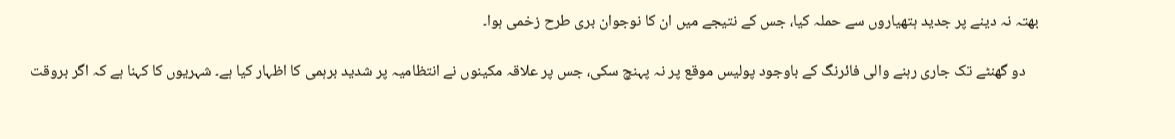بھتہ نہ دینے پر جدید ہتھیاروں سے حملہ کیا، جس کے نتیجے میں ان کا نوجوان بری طرح زخمی ہوا۔

    دو گھنٹے تک جاری رہنے والی فائرنگ کے باوجود پولیس موقع پر نہ پہنچ سکی، جس پر علاقہ مکینوں نے انتظامیہ پر شدید برہمی کا اظہار کیا ہے۔ شہریوں کا کہنا ہے کہ اگر بروقت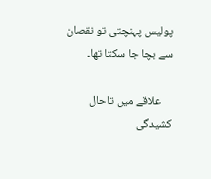پولیس پہنچتی تو نقصان سے بچا جا سکتا تھا۔

    علاقے میں تاحال کشیدگی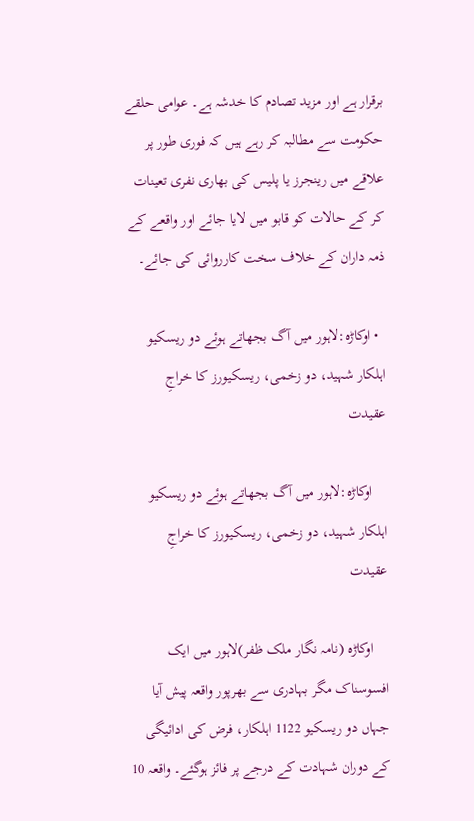برقرار ہے اور مزید تصادم کا خدشہ ہے۔ عوامی حلقے حکومت سے مطالبہ کر رہے ہیں کہ فوری طور پر علاقے میں رینجرز یا پلیس کی بھاری نفری تعینات کر کے حالات کو قابو میں لایا جائے اور واقعے کے ذمہ داران کے خلاف سخت کارروائی کی جائے۔

  • اوکاڑہ:لاہور میں آگ بجھاتے ہوئے دو ریسکیو اہلکار شہید، دو زخمی، ریسکیورز کا خراجِ عقیدت

    اوکاڑہ:لاہور میں آگ بجھاتے ہوئے دو ریسکیو اہلکار شہید، دو زخمی، ریسکیورز کا خراجِ عقیدت

    اوکاڑہ (نامہ نگار ملک ظفر)لاہور میں ایک افسوسناک مگر بہادری سے بھرپور واقعہ پیش آیا جہاں دو ریسکیو 1122 اہلکار، فرض کی ادائیگی کے دوران شہادت کے درجے پر فائز ہوگئے۔ واقعہ 10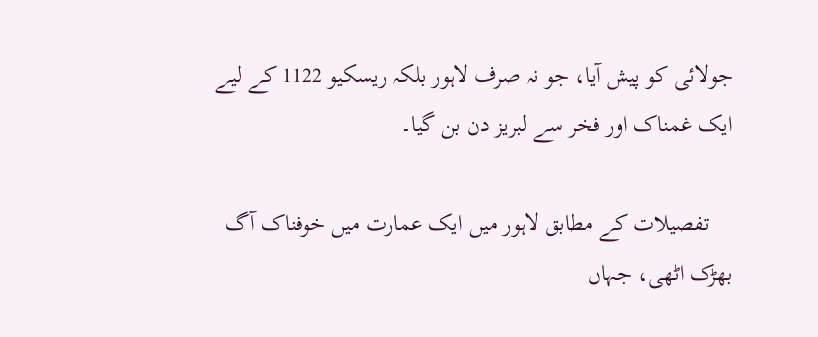جولائی کو پیش آیا، جو نہ صرف لاہور بلکہ ریسکیو 1122 کے لیے ایک غمناک اور فخر سے لبریز دن بن گیا۔

    تفصیلات کے مطابق لاہور میں ایک عمارت میں خوفناک آگ بھڑک اٹھی، جہاں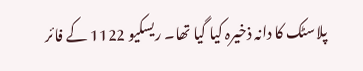پلاسٹک کا دانہ ذخیرہ کیا گیا تھا۔ ریسکیو 1122 کے فائر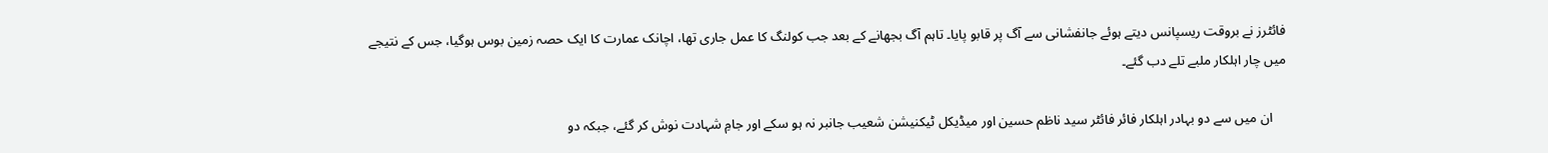فائٹرز نے بروقت ریسپانس دیتے ہوئے جانفشانی سے آگ پر قابو پایا۔ تاہم آگ بجھانے کے بعد جب کولنگ کا عمل جاری تھا، اچانک عمارت کا ایک حصہ زمین بوس ہوگیا، جس کے نتیجے میں چار اہلکار ملبے تلے دب گئے۔

    ان میں سے دو بہادر اہلکار فائر فائٹر سید ناظم حسین اور میڈیکل ٹیکنیشن شعیب جانبر نہ ہو سکے اور جامِ شہادت نوش کر گئے، جبکہ دو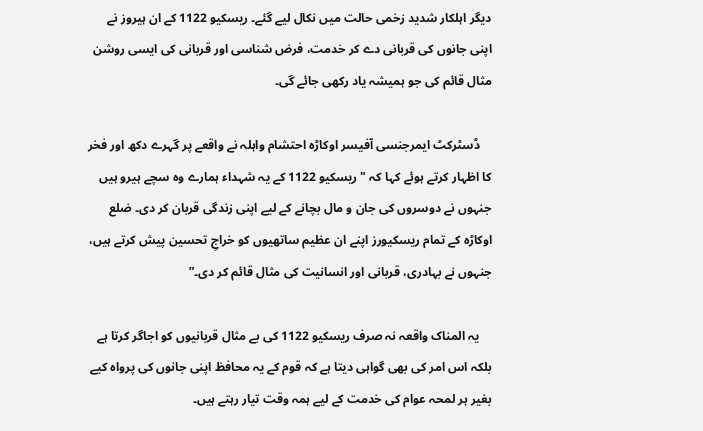دیگر اہلکار شدید زخمی حالت میں نکال لیے گئے۔ ریسکیو 1122 کے ان ہیروز نے اپنی جانوں کی قربانی دے کر خدمت، فرض شناسی اور قربانی کی ایسی روشن مثال قائم کی جو ہمیشہ یاد رکھی جائے گی۔

    ڈسٹرکٹ ایمرجنسی آفیسر اوکاڑہ احتشام واہلہ نے واقعے پر گہرے دکھ اور فخر کا اظہار کرتے ہوئے کہا کہ "ریسکیو 1122 کے یہ شہداء ہمارے وہ سچے ہیرو ہیں جنہوں نے دوسروں کی جان و مال بچانے کے لیے اپنی زندگی قربان کر دی۔ ضلع اوکاڑہ کے تمام ریسکیورز اپنے ان عظیم ساتھیوں کو خراجِ تحسین پیش کرتے ہیں، جنہوں نے بہادری، قربانی اور انسانیت کی مثال قائم کر دی۔”

    یہ المناک واقعہ نہ صرف ریسکیو 1122 کی بے مثال قربانیوں کو اجاگر کرتا ہے بلکہ اس امر کی بھی گواہی دیتا ہے کہ قوم کے یہ محافظ اپنی جانوں کی پرواہ کیے بغیر ہر لمحہ عوام کی خدمت کے لیے ہمہ وقت تیار رہتے ہیں۔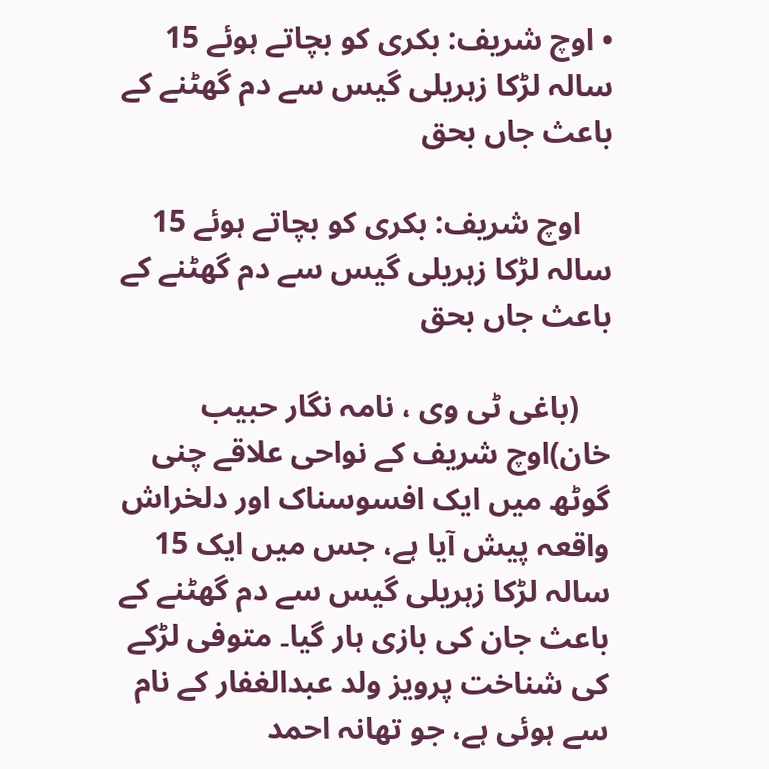• اوچ شریف: بکری کو بچاتے ہوئے 15 سالہ لڑکا زہریلی گیس سے دم گھٹنے کے باعث جاں بحق

    اوچ شریف: بکری کو بچاتے ہوئے 15 سالہ لڑکا زہریلی گیس سے دم گھٹنے کے باعث جاں بحق

    (باغی ٹی وی ، نامہ نگار حبیب خان)اوچ شریف کے نواحی علاقے چنی گوٹھ میں ایک افسوسناک اور دلخراش واقعہ پیش آیا ہے، جس میں ایک 15 سالہ لڑکا زہریلی گیس سے دم گھٹنے کے باعث جان کی بازی ہار گیا۔ متوفی لڑکے کی شناخت پرویز ولد عبدالغفار کے نام سے ہوئی ہے، جو تھانہ احمد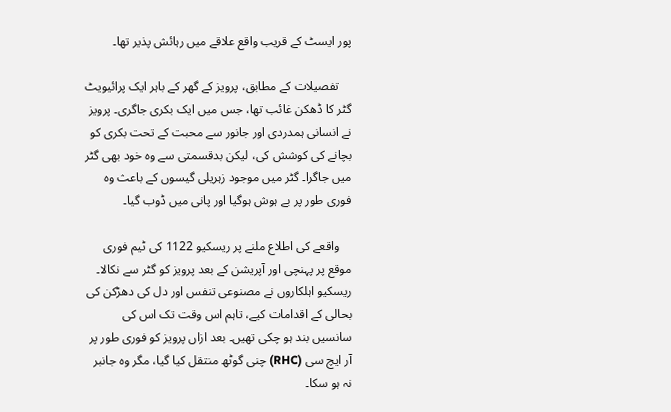پور ایسٹ کے قریب واقع علاقے میں رہائش پذیر تھا۔

    تفصیلات کے مطابق، پرویز کے گھر کے باہر ایک پرائیویٹ گٹر کا ڈھکن غائب تھا، جس میں ایک بکری جاگری۔ پرویز نے انسانی ہمدردی اور جانور سے محبت کے تحت بکری کو بچانے کی کوشش کی، لیکن بدقسمتی سے وہ خود بھی گٹر میں جاگرا۔ گٹر میں موجود زہریلی گیسوں کے باعث وہ فوری طور پر بے ہوش ہوگیا اور پانی میں ڈوب گیا۔

    واقعے کی اطلاع ملنے پر ریسکیو 1122 کی ٹیم فوری موقع پر پہنچی اور آپریشن کے بعد پرویز کو گٹر سے نکالا۔ ریسکیو اہلکاروں نے مصنوعی تنفس اور دل کی دھڑکن کی بحالی کے اقدامات کیے، تاہم اس وقت تک اس کی سانسیں بند ہو چکی تھیں۔ بعد ازاں پرویز کو فوری طور پر آر ایچ سی (RHC) چنی گوٹھ منتقل کیا گیا، مگر وہ جانبر نہ ہو سکا۔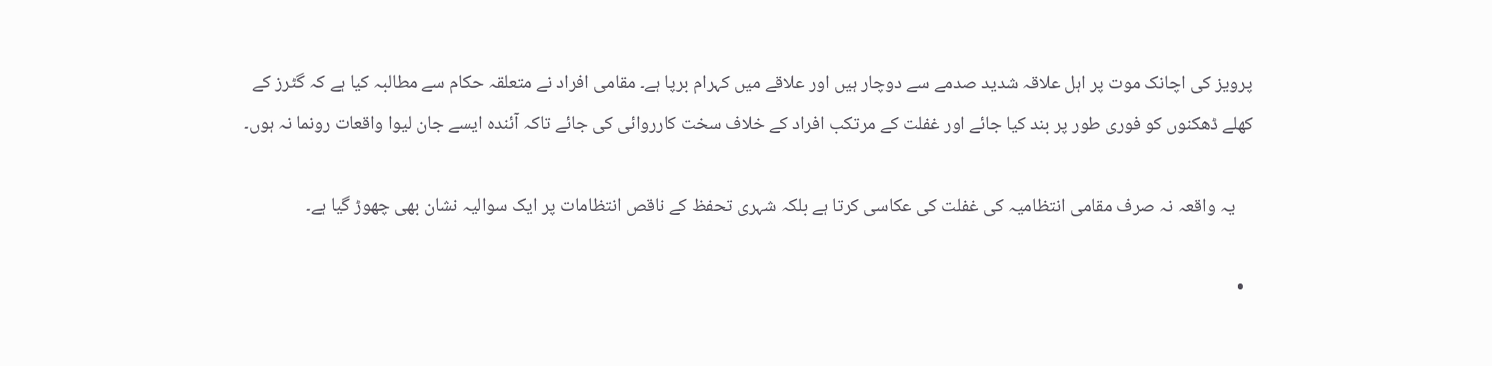پرویز کی اچانک موت پر اہل علاقہ شدید صدمے سے دوچار ہیں اور علاقے میں کہرام برپا ہے۔ مقامی افراد نے متعلقہ حکام سے مطالبہ کیا ہے کہ گٹرز کے کھلے ڈھکنوں کو فوری طور پر بند کیا جائے اور غفلت کے مرتکب افراد کے خلاف سخت کارروائی کی جائے تاکہ آئندہ ایسے جان لیوا واقعات رونما نہ ہوں۔

    یہ واقعہ نہ صرف مقامی انتظامیہ کی غفلت کی عکاسی کرتا ہے بلکہ شہری تحفظ کے ناقص انتظامات پر ایک سوالیہ نشان بھی چھوڑ گیا ہے۔

  •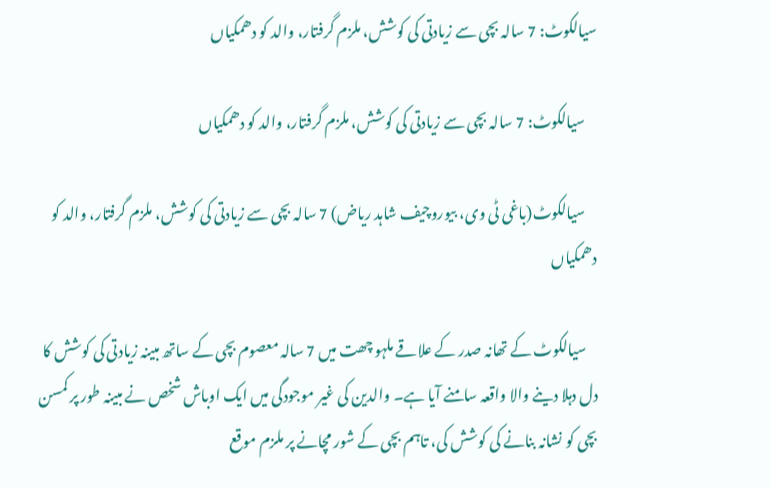سیالکوٹ: 7 سالہ بچی سے زیادتی کی کوشش، ملزم گرفتار، والد کو دھمکیاں

    سیالکوٹ: 7 سالہ بچی سے زیادتی کی کوشش، ملزم گرفتار، والد کو دھمکیاں

    سیالکوٹ(باغی ٹی وی، بیوروچیف شاہد ریاض) 7 سالہ بچی سے زیادتی کی کوشش، ملزم گرفتار، والد کو دھمکیاں

    سیالکوٹ کے تھانہ صدر کے علاقے ملہو چھت میں 7 سالہ معصوم بچی کے ساتھ مبینہ زیادتی کی کوشش کا دل دہلا دینے والا واقعہ سامنے آیا ہے۔ والدین کی غیر موجودگی میں ایک اوباش شخص نے مبینہ طور پر کمسن بچی کو نشانہ بنانے کی کوشش کی، تاہم بچی کے شور مچانے پر ملزم موقع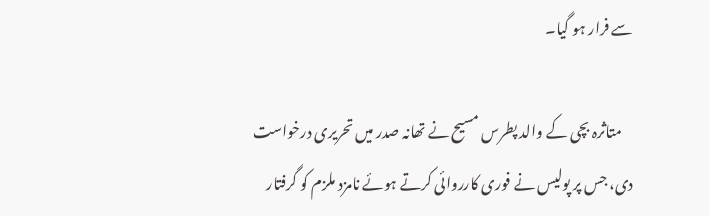سے فرار ہو گیا۔

    متاثرہ بچی کے والد پطرس مسیح نے تھانہ صدر میں تحریری درخواست دی، جس پر پولیس نے فوری کارروائی کرتے ہوئے نامزد ملزم کو گرفتار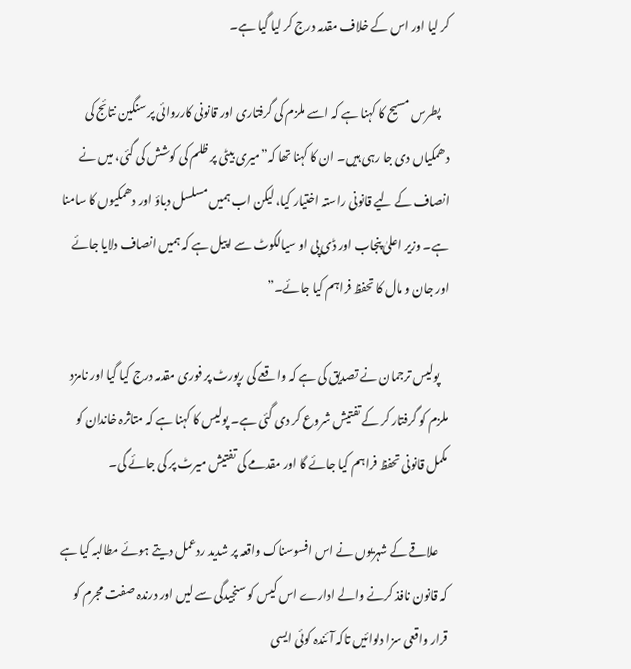کر لیا اور اس کے خلاف مقدمہ درج کر لیا گیا ہے۔

    پطرس مسیح کا کہنا ہے کہ اسے ملزم کی گرفتاری اور قانونی کارروائی پر سنگین نتائج کی دھمکیاں دی جا رہی ہیں۔ ان کا کہنا تھا کہ”میری بیٹی پر ظلم کی کوشش کی گئی، میں نے انصاف کے لیے قانونی راستہ اختیار کیا، لیکن اب ہمیں مسلسل دباؤ اور دھمکیوں کا سامنا ہے۔ وزیر اعلیٰ پنجاب اور ڈی پی او سیالکوٹ سے اپیل ہے کہ ہمیں انصاف دلایا جائے اور جان و مال کا تحفظ فراہم کیا جائے۔”

    پولیس ترجمان نے تصدیق کی ہے کہ واقعے کی رپورٹ پر فوری مقدمہ درج کیا گیا اور نامزد ملزم کو گرفتار کر کے تفتیش شروع کر دی گئی ہے۔ پولیس کا کہنا ہے کہ متاثرہ خاندان کو مکمل قانونی تحفظ فراہم کیا جائے گا اور مقدمے کی تفتیش میرٹ پر کی جائے گی۔

    علاقے کے شہریوں نے اس افسوسناک واقعہ پر شدید ردعمل دیتے ہوئے مطالبہ کیا ہے کہ قانون نافذ کرنے والے ادارے اس کیس کو سنجیدگی سے لیں اور درندہ صفت مجرم کو قرار واقعی سزا دلوائیں تاکہ آئندہ کوئی ایسی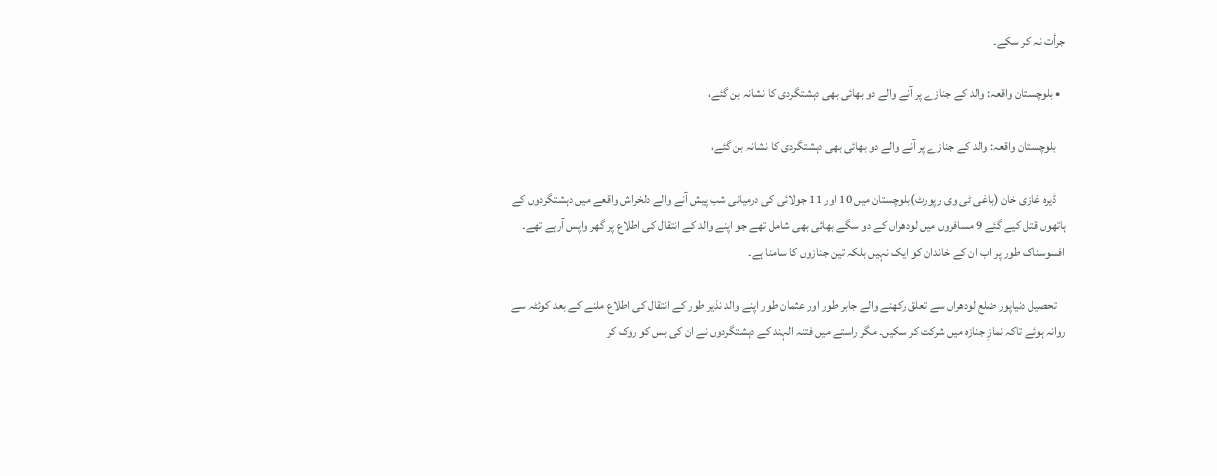جرأت نہ کر سکے۔

  • بلوچستان واقعہ: والد کے جنازے پر آنے والے دو بھائی بھی دہشتگردی کا نشانہ بن گئے،

    بلوچستان واقعہ: والد کے جنازے پر آنے والے دو بھائی بھی دہشتگردی کا نشانہ بن گئے،

    ڈیرہ غازی خان (باغی ٹی وی رپورٹ)بلوچستان میں 10 اور 11 جولائی کی درمیانی شب پیش آنے والے دلخراش واقعے میں دہشتگردوں کے ہاتھوں قتل کیے گئے 9 مسافروں میں لودھراں کے دو سگے بھائی بھی شامل تھے جو اپنے والد کے انتقال کی اطلاع پر گھر واپس آرہے تھے۔ افسوسناک طور پر اب ان کے خاندان کو ایک نہیں بلکہ تین جنازوں کا سامنا ہے۔

    تحصیل دنیاپور ضلع لودھراں سے تعلق رکھنے والے جابر طور اور عثمان طور اپنے والد نذیر طور کے انتقال کی اطلاع ملنے کے بعد کوئٹہ سے روانہ ہوئے تاکہ نمازِ جنازہ میں شرکت کر سکیں۔ مگر راستے میں فتنہ الہند کے دہشتگردوں نے ان کی بس کو روک کر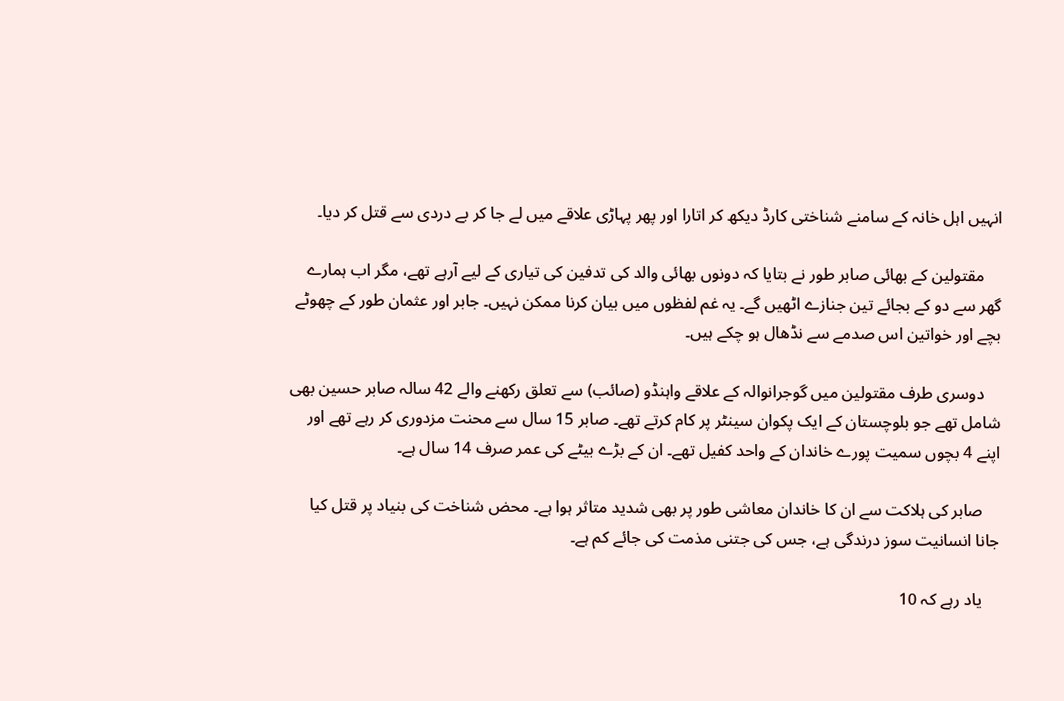انہیں اہل خانہ کے سامنے شناختی کارڈ دیکھ کر اتارا اور پھر پہاڑی علاقے میں لے جا کر بے دردی سے قتل کر دیا۔

    مقتولین کے بھائی صابر طور نے بتایا کہ دونوں بھائی والد کی تدفین کی تیاری کے لیے آرہے تھے، مگر اب ہمارے گھر سے دو کے بجائے تین جنازے اٹھیں گے۔ یہ غم لفظوں میں بیان کرنا ممکن نہیں۔ جابر اور عثمان طور کے چھوٹے بچے اور خواتین اس صدمے سے نڈھال ہو چکے ہیں۔

    دوسری طرف مقتولین میں گوجرانوالہ کے علاقے واہنڈو (صائب) سے تعلق رکھنے والے 42 سالہ صابر حسین بھی شامل تھے جو بلوچستان کے ایک پکوان سینٹر پر کام کرتے تھے۔ صابر 15 سال سے محنت مزدوری کر رہے تھے اور اپنے 4 بچوں سمیت پورے خاندان کے واحد کفیل تھے۔ ان کے بڑے بیٹے کی عمر صرف 14 سال ہے۔

    صابر کی ہلاکت سے ان کا خاندان معاشی طور پر بھی شدید متاثر ہوا ہے۔ محض شناخت کی بنیاد پر قتل کیا جانا انسانیت سوز درندگی ہے، جس کی جتنی مذمت کی جائے کم ہے۔

    یاد رہے کہ 10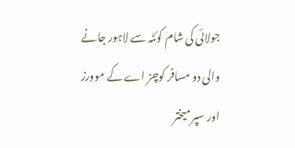جولائی کی شام کوئٹہ سے لاہور جانے والی دو مسافر کوچز اے کے موورز اور سپر میختر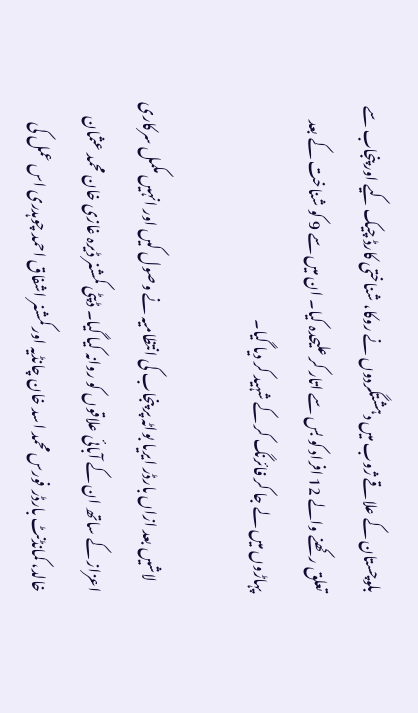بلوچستان کے علاقے ژوب میں دہشتگردوں نے روکا، شناختی کارڈ چیک کیے اور پنجاب سے تعلق رکھنے والے 12 افراد کو بس سے اتار کر علیحدہ کیا۔ ان میں سے 9 کو شناخت کے بعد پہاڑوں میں لے جا کر فائرنگ کر کے شہید کر دیا گیا۔

    لاشیں بعد ازاں بارڈر ایریا بواٹہ پر پنجاب کی انتظامیہ نے وصول کیں اور انہیں مکمل سرکاری اعزاز کے ساتھ ان کے آبائی علاقوں کو روانہ کیا گیا۔ ڈپٹی کمشنر ڈیرہ غازی خان محمد عثمان خالد، کمانڈنٹ بارڈر فورس محمد اسد خان چانڈیہ اور کمشنر اشفاق احمد چوہدری اس عمل کی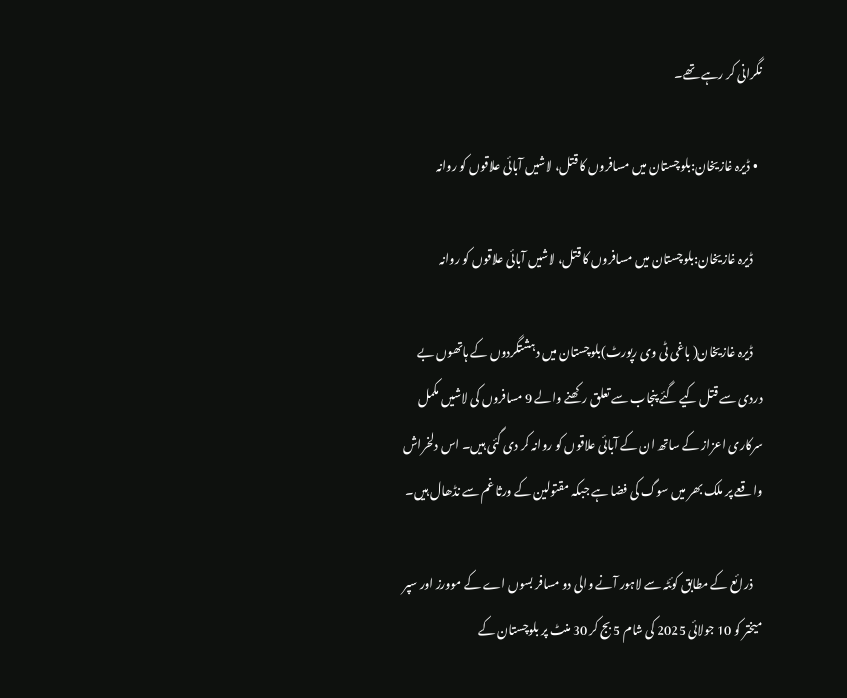نگرانی کر رہے تھے۔

  • ڈیرہ غازیخان:بلوچستان میں مسافروں کا قتل، لاشیں آبائی علاقوں کو روانہ

    ڈیرہ غازیخان:بلوچستان میں مسافروں کا قتل، لاشیں آبائی علاقوں کو روانہ

    ڈیرہ غازیخان( باغی ٹی وی رپورٹ)بلوچستان میں دہشتگردوں کے ہاتھوں بے دردی سے قتل کیے گئے پنجاب سے تعلق رکھنے والے 9 مسافروں کی لاشیں مکمل سرکاری اعزاز کے ساتھ ان کے آبائی علاقوں کو روانہ کر دی گئی ہیں۔ اس دلخراش واقعے پر ملک بھر میں سوگ کی فضا ہے جبکہ مقتولین کے ورثا غم سے نڈھال ہیں۔

    ذرائع کے مطابق کوئٹہ سے لاہور آنے والی دو مسافر بسوں اے کے موورز اور سپر میختر کو 10 جولائی 2025 کی شام 5 بج کر 30 منٹ پر بلوچستان کے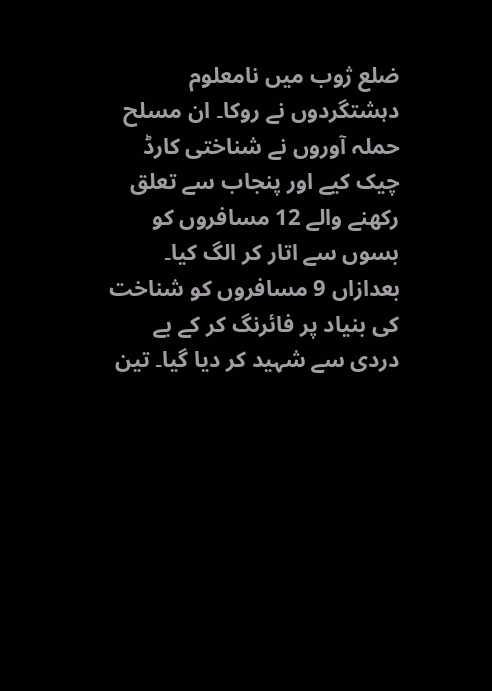ضلع ژوب میں نامعلوم دہشتگردوں نے روکا۔ ان مسلح حملہ آوروں نے شناختی کارڈ چیک کیے اور پنجاب سے تعلق رکھنے والے 12 مسافروں کو بسوں سے اتار کر الگ کیا۔ بعدازاں 9 مسافروں کو شناخت کی بنیاد پر فائرنگ کر کے بے دردی سے شہید کر دیا گیا۔ تین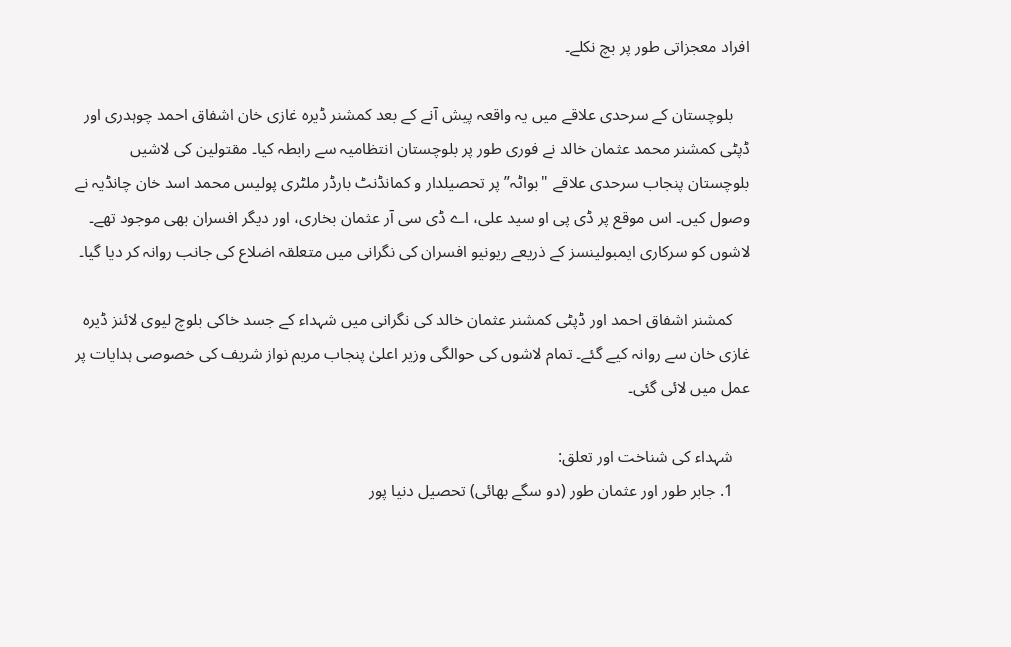افراد معجزاتی طور پر بچ نکلے۔

    بلوچستان کے سرحدی علاقے میں یہ واقعہ پیش آنے کے بعد کمشنر ڈیرہ غازی خان اشفاق احمد چوہدری اور ڈپٹی کمشنر محمد عثمان خالد نے فوری طور پر بلوچستان انتظامیہ سے رابطہ کیا۔ مقتولین کی لاشیں بلوچستان پنجاب سرحدی علاقے "بواٹہ” پر تحصیلدار و کمانڈنٹ بارڈر ملٹری پولیس محمد اسد خان چانڈیہ نے وصول کیں۔ اس موقع پر ڈی پی او سید علی، اے ڈی سی آر عثمان بخاری، اور دیگر افسران بھی موجود تھے۔ لاشوں کو سرکاری ایمبولینسز کے ذریعے ریونیو افسران کی نگرانی میں متعلقہ اضلاع کی جانب روانہ کر دیا گیا۔

    کمشنر اشفاق احمد اور ڈپٹی کمشنر عثمان خالد کی نگرانی میں شہداء کے جسد خاکی بلوچ لیوی لائنز ڈیرہ غازی خان سے روانہ کیے گئے۔ تمام لاشوں کی حوالگی وزیر اعلیٰ پنجاب مریم نواز شریف کی خصوصی ہدایات پر عمل میں لائی گئی۔

    شہداء کی شناخت اور تعلق:
    1. جابر طور اور عثمان طور (دو سگے بھائی) تحصیل دنیا پور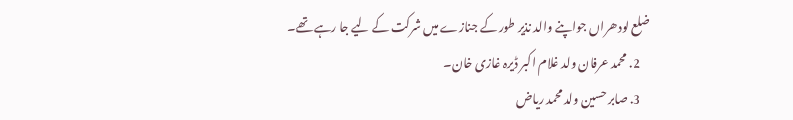ضلع لودھراں جواپنے والد نذیر طور کے جنازے میں شرکت کے لیے جا رہے تھے۔
    2. محمد عرفان ولد غلام اکبر ڈیرہ غازی خان۔
    3. صابر حسین ولد محمد ریاض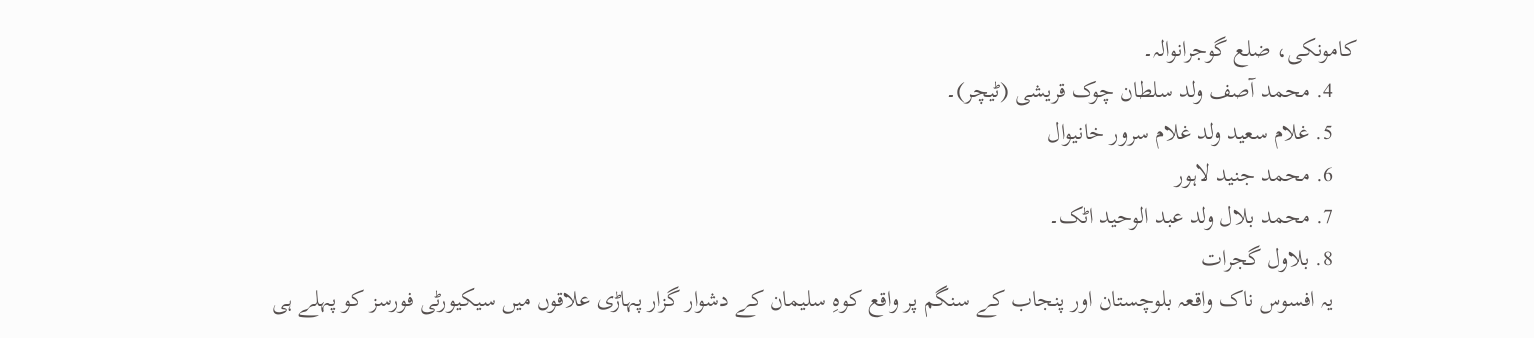کامونکی، ضلع گوجرانوالہ۔
    4. محمد آصف ولد سلطان چوک قریشی (ٹیچر)۔
    5. غلام سعید ولد غلام سرور خانیوال
    6. محمد جنید لاہور
    7. محمد بلال ولد عبد الوحید اٹک۔
    8. بلاول گجرات
    یہ افسوس ناک واقعہ بلوچستان اور پنجاب کے سنگم پر واقع کوہِ سلیمان کے دشوار گزار پہاڑی علاقوں میں سیکیورٹی فورسز کو پہلے ہی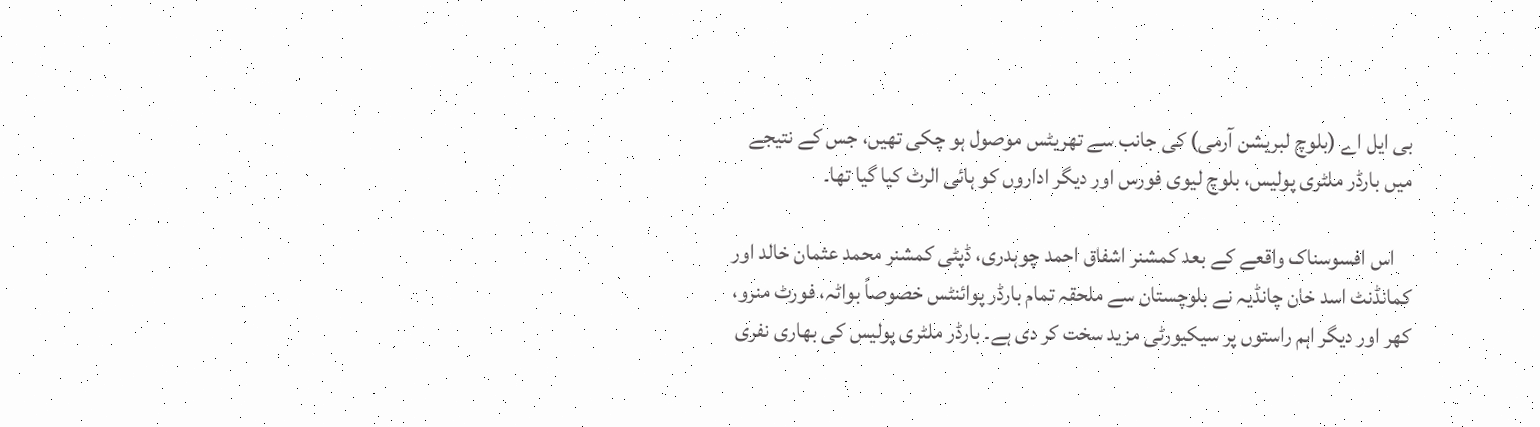بی ایل اے (بلوچ لبریشن آرمی) کی جانب سے تھریٹس موصول ہو چکی تھیں، جس کے نتیجے میں بارڈر ملٹری پولیس، بلوچ لیوی فورس اور دیگر اداروں کو ہائی الرٹ کیا گیا تھا۔

    اس افسوسناک واقعے کے بعد کمشنر اشفاق احمد چوہدری، ڈپٹی کمشنر محمد عثمان خالد اور کمانڈنٹ اسد خان چانڈیہ نے بلوچستان سے ملحقہ تمام بارڈر پوائنٹس خصوصاً بواٹہ، فورٹ منرو، کھر اور دیگر اہم راستوں پر سیکیورٹی مزید سخت کر دی ہے۔ بارڈر ملٹری پولیس کی بھاری نفری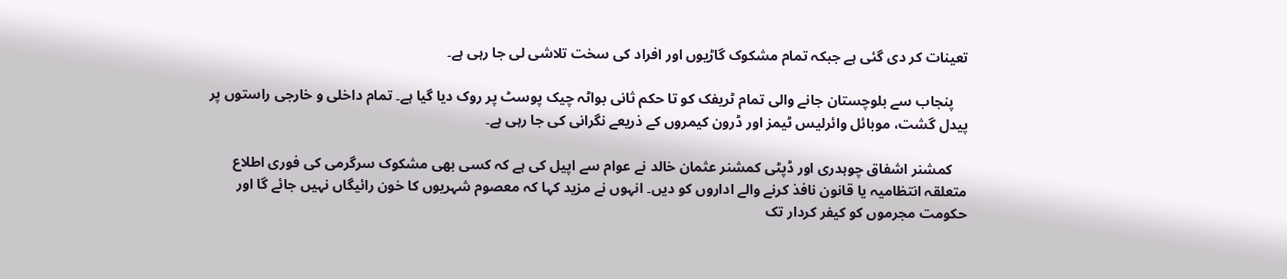تعینات کر دی گئی ہے جبکہ تمام مشکوک گاڑیوں اور افراد کی سخت تلاشی لی جا رہی ہے۔

    پنجاب سے بلوچستان جانے والی تمام ٹریفک کو تا حکم ثانی بواٹہ چیک پوسٹ پر روک دیا گیا ہے۔ تمام داخلی و خارجی راستوں پر پیدل گشت، موبائل وائرلیس ٹیمز اور ڈرون کیمروں کے ذریعے نگرانی کی جا رہی ہے۔

    کمشنر اشفاق چوہدری اور ڈپٹی کمشنر عثمان خالد نے عوام سے اپیل کی ہے کہ کسی بھی مشکوک سرگرمی کی فوری اطلاع متعلقہ انتظامیہ یا قانون نافذ کرنے والے اداروں کو دیں۔ انہوں نے مزید کہا کہ معصوم شہریوں کا خون رائیگاں نہیں جائے گا اور حکومت مجرموں کو کیفر کردار تک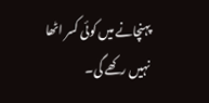پہنچانے میں کوئی کسر اٹھا نہیں رکھے گی۔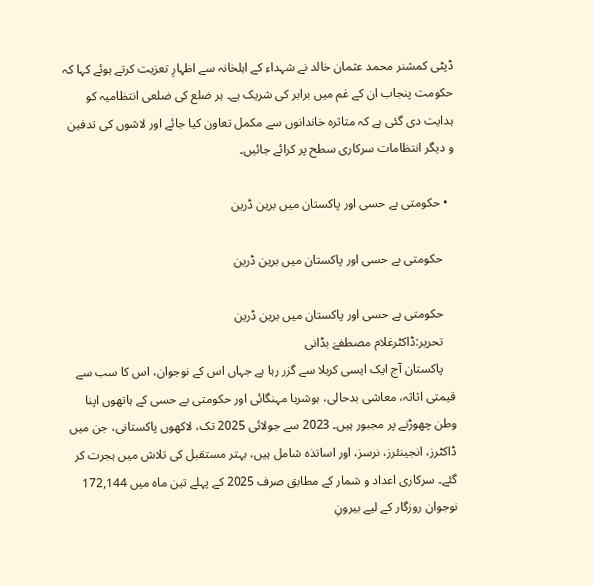ڈپٹی کمشنر محمد عثمان خالد نے شہداء کے اہلخانہ سے اظہارِ تعزیت کرتے ہوئے کہا کہ حکومت پنجاب ان کے غم میں برابر کی شریک ہے۔ ہر ضلع کی ضلعی انتظامیہ کو ہدایت دی گئی ہے کہ متاثرہ خاندانوں سے مکمل تعاون کیا جائے اور لاشوں کی تدفین و دیگر انتظامات سرکاری سطح پر کرائے جائیں۔

  • حکومتی بے حسی اور پاکستان میں برین ڈرین

    حکومتی بے حسی اور پاکستان میں برین ڈرین

    حکومتی بے حسی اور پاکستان میں برین ڈرین
    تحریر:ڈاکٹرغلام مصطفےٰ بڈانی
    پاکستان آج ایک ایسی کربلا سے گزر رہا ہے جہاں اس کے نوجوان، اس کا سب سے قیمتی اثاثہ، معاشی بدحالی، ہوشربا مہنگائی اور حکومتی بے حسی کے ہاتھوں اپنا وطن چھوڑنے پر مجبور ہیں۔ 2023 سے جولائی 2025 تک، لاکھوں پاکستانی، جن میں ڈاکٹرز، انجینئرز، نرسز، اور اساتذہ شامل ہیں، بہتر مستقبل کی تلاش میں ہجرت کر گئے۔ سرکاری اعداد و شمار کے مطابق صرف 2025 کے پہلے تین ماہ میں 172,144 نوجوان روزگار کے لیے بیرونِ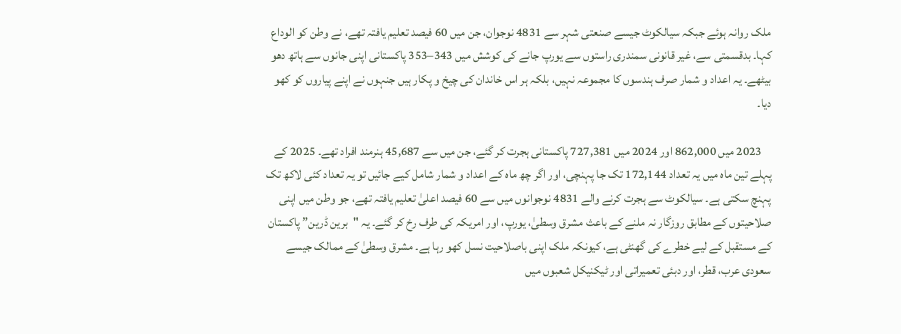ملک روانہ ہوئے جبکہ سیالکوٹ جیسے صنعتی شہر سے 4831 نوجوان، جن میں 60 فیصد تعلیم یافتہ تھے، نے وطن کو الوداع کہا۔ بدقسمتی سے، غیر قانونی سمندری راستوں سے یورپ جانے کی کوشش میں 343–353 پاکستانی اپنی جانوں سے ہاتھ دھو بیٹھے۔ یہ اعداد و شمار صرف ہندسوں کا مجموعہ نہیں، بلکہ ہر اس خاندان کی چیخ و پکار ہیں جنہوں نے اپنے پیاروں کو کھو دیا۔

    2023 میں 862,000 اور 2024 میں 727,381 پاکستانی ہجرت کر گئے، جن میں سے 45,687 ہنرمند افراد تھے۔ 2025 کے پہلے تین ماہ میں یہ تعداد 172,144 تک جا پہنچی، اور اگر چھ ماہ کے اعداد و شمار شامل کیے جائیں تو یہ تعداد کئی لاکھ تک پہنچ سکتی ہے۔ سیالکوٹ سے ہجرت کرنے والے 4831 نوجوانوں میں سے 60 فیصد اعلیٰ تعلیم یافتہ تھے، جو وطن میں اپنی صلاحیتوں کے مطابق روزگار نہ ملنے کے باعث مشرق وسطیٰ، یورپ، اور امریکہ کی طرف رخ کر گئے۔ یہ "برین ڈرین” پاکستان کے مستقبل کے لیے خطرے کی گھنٹی ہے، کیونکہ ملک اپنی باصلاحیت نسل کھو رہا ہے۔ مشرق وسطیٰ کے ممالک جیسے سعودی عرب، قطر، اور دبئی تعمیراتی اور ٹیکنیکل شعبوں میں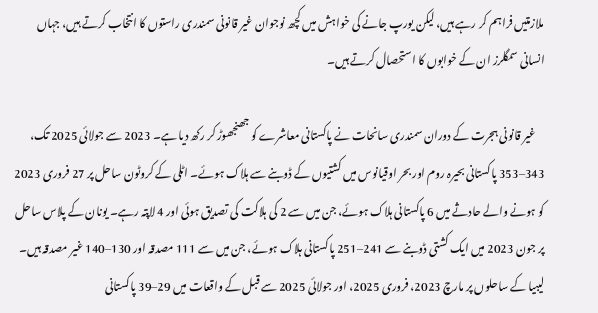ملازمتیں فراہم کر رہے ہیں، لیکن یورپ جانے کی خواہش میں کچھ نوجوان غیر قانونی سمندری راستوں کا انتخاب کرتے ہیں، جہاں انسانی سمگلرز ان کے خوابوں کا استحصال کرتے ہیں۔

    غیر قانونی ہجرت کے دوران سمندری سانحات نے پاکستانی معاشرے کو جھنجھوڑ کر رکھ دیا ہے۔ 2023 سے جولائی 2025 تک، 343–353 پاکستانی بحیرہ روم اور بحر اوقیانوس میں کشتیوں کے ڈوبنے سے ہلاک ہوئے۔ اٹلی کے کروٹون ساحل پر 27 فروری 2023 کو ہونے والے حادثے میں 6 پاکستانی ہلاک ہوئے، جن میں سے 2 کی ہلاکت کی تصدیق ہوئی اور 4 لاپتہ رہے۔ یونان کے پلاس ساحل پر جون 2023 میں ایک کشتی ڈوبنے سے 241–251 پاکستانی ہلاک ہوئے، جن میں سے 111 مصدقہ اور 130–140 غیر مصدقہ ہیں۔ لیبیا کے ساحلوں پر مارچ 2023، فروری 2025، اور جولائی 2025 سے قبل کے واقعات میں 29–39 پاکستانی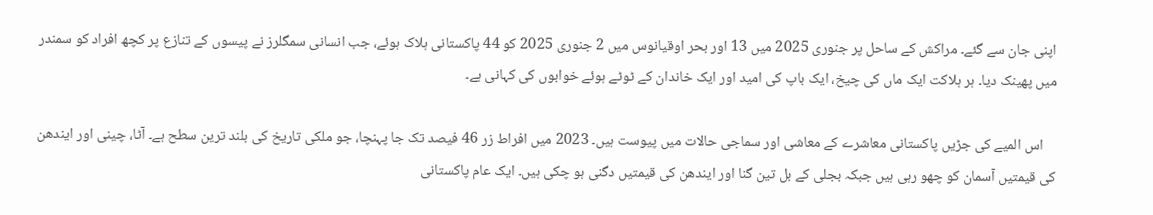اپنی جان سے گئے۔ مراکش کے ساحل پر جنوری 2025 میں 13 اور بحر اوقیانوس میں 2 جنوری 2025 کو 44 پاکستانی ہلاک ہوئے، جب انسانی سمگلرز نے پیسوں کے تنازع پر کچھ افراد کو سمندر میں پھینک دیا۔ ہر ہلاکت ایک ماں کی چیخ، ایک باپ کی امید اور ایک خاندان کے ٹوٹے ہوئے خوابوں کی کہانی ہے۔

    اس المیے کی جڑیں پاکستانی معاشرے کے معاشی اور سماجی حالات میں پیوست ہیں۔ 2023 میں افراط زر 46 فیصد تک جا پہنچا، جو ملکی تاریخ کی بلند ترین سطح ہے۔ آٹا، چینی اور ایندھن کی قیمتیں آسمان کو چھو رہی ہیں جبکہ بجلی کے بل تین گنا اور ایندھن کی قیمتیں دگنی ہو چکی ہیں۔ ایک عام پاکستانی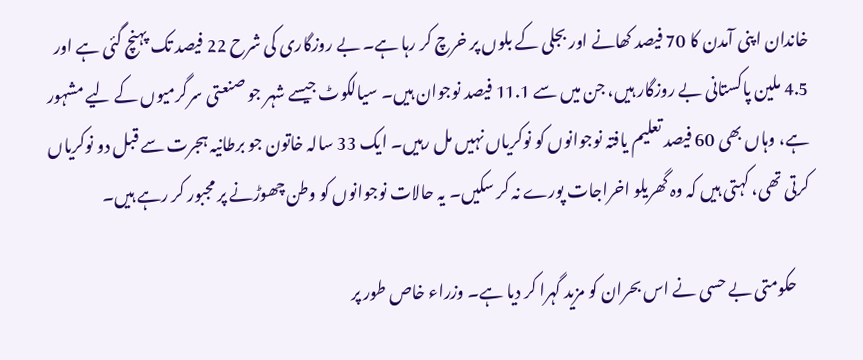خاندان اپنی آمدن کا 70 فیصد کھانے اور بجلی کے بلوں پر خرچ کر رہا ہے۔ بے روزگاری کی شرح 22 فیصد تک پہنچ گئی ہے اور 4.5 ملین پاکستانی بے روزگار ہیں، جن میں سے 11.1 فیصد نوجوان ہیں۔ سیالکوٹ جیسے شہر جو صنعتی سرگرمیوں کے لیے مشہور ہے، وہاں بھی 60 فیصد تعلیم یافتہ نوجوانوں کو نوکریاں نہیں مل رہیں۔ ایک 33 سالہ خاتون جو برطانیہ ہجرت سے قبل دو نوکریاں کرتی تھی، کہتی ہیں کہ وہ گھریلو اخراجات پورے نہ کر سکیں۔ یہ حالات نوجوانوں کو وطن چھوڑنے پر مجبور کر رہے ہیں۔

    حکومتی بے حسی نے اس بحران کو مزید گہرا کر دیا ہے۔ وزراء خاص طور پر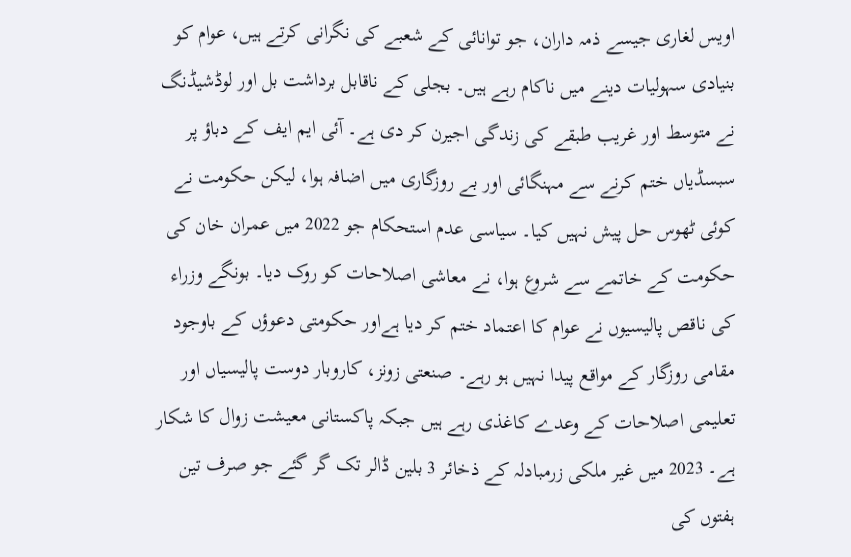اویس لغاری جیسے ذمہ داران، جو توانائی کے شعبے کی نگرانی کرتے ہیں، عوام کو بنیادی سہولیات دینے میں ناکام رہے ہیں۔ بجلی کے ناقابل برداشت بل اور لوڈشیڈنگ نے متوسط اور غریب طبقے کی زندگی اجیرن کر دی ہے۔ آئی ایم ایف کے دباؤ پر سبسڈیاں ختم کرنے سے مہنگائی اور بے روزگاری میں اضافہ ہوا، لیکن حکومت نے کوئی ٹھوس حل پیش نہیں کیا۔ سیاسی عدم استحکام جو 2022 میں عمران خان کی حکومت کے خاتمے سے شروع ہوا، نے معاشی اصلاحات کو روک دیا۔ بونگے وزراء کی ناقص پالیسیوں نے عوام کا اعتماد ختم کر دیا ہےاور حکومتی دعوؤں کے باوجود مقامی روزگار کے مواقع پیدا نہیں ہو رہے۔ صنعتی زونز، کاروبار دوست پالیسیاں اور تعلیمی اصلاحات کے وعدے کاغذی رہے ہیں جبکہ پاکستانی معیشت زوال کا شکار ہے۔ 2023 میں غیر ملکی زرمبادلہ کے ذخائر 3 بلین ڈالر تک گر گئے جو صرف تین ہفتوں کی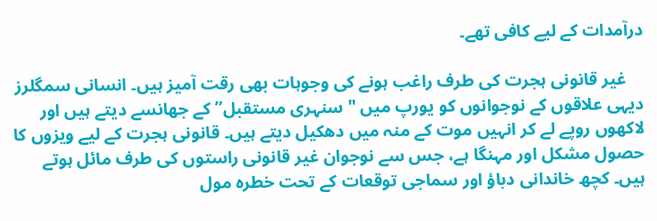درآمدات کے لیے کافی تھے۔

    غیر قانونی ہجرت کی طرف راغب ہونے کی وجوہات بھی رقت آمیز ہیں۔ انسانی سمگلرز دیہی علاقوں کے نوجوانوں کو یورپ میں "سنہری مستقبل” کے جھانسے دیتے ہیں اور لاکھوں روپے لے کر انہیں موت کے منہ میں دھکیل دیتے ہیں۔ قانونی ہجرت کے لیے ویزوں کا حصول مشکل اور مہنگا ہے، جس سے نوجوان غیر قانونی راستوں کی طرف مائل ہوتے ہیں۔ کچھ خاندانی دباؤ اور سماجی توقعات کے تحت خطرہ مول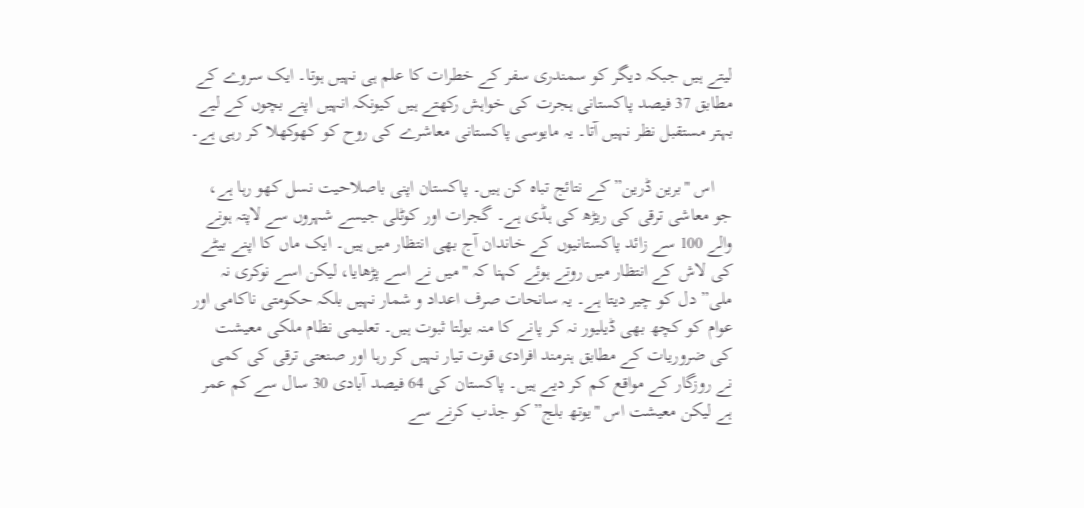لیتے ہیں جبکہ دیگر کو سمندری سفر کے خطرات کا علم ہی نہیں ہوتا۔ ایک سروے کے مطابق 37 فیصد پاکستانی ہجرت کی خواہش رکھتے ہیں کیونکہ انہیں اپنے بچوں کے لیے بہتر مستقبل نظر نہیں آتا۔ یہ مایوسی پاکستانی معاشرے کی روح کو کھوکھلا کر رہی ہے۔

    اس "برین ڈرین” کے نتائج تباہ کن ہیں۔ پاکستان اپنی باصلاحیت نسل کھو رہا ہے، جو معاشی ترقی کی ریڑھ کی ہڈی ہے۔ گجرات اور کوٹلی جیسے شہروں سے لاپتہ ہونے والے 100 سے زائد پاکستانیوں کے خاندان آج بھی انتظار میں ہیں۔ ایک ماں کا اپنے بیٹے کی لاش کے انتظار میں روتے ہوئے کہنا کہ "میں نے اسے پڑھایا، لیکن اسے نوکری نہ ملی” دل کو چیر دیتا ہے۔ یہ سانحات صرف اعداد و شمار نہیں بلکہ حکومتی ناکامی اور عوام کو کچھ بھی ڈیلیور نہ کر پانے کا منہ بولتا ثبوت ہیں۔ تعلیمی نظام ملکی معیشت کی ضروریات کے مطابق ہنرمند افرادی قوت تیار نہیں کر رہا اور صنعتی ترقی کی کمی نے روزگار کے مواقع کم کر دیے ہیں۔ پاکستان کی 64 فیصد آبادی 30 سال سے کم عمر ہے لیکن معیشت اس "یوتھ بلج” کو جذب کرنے سے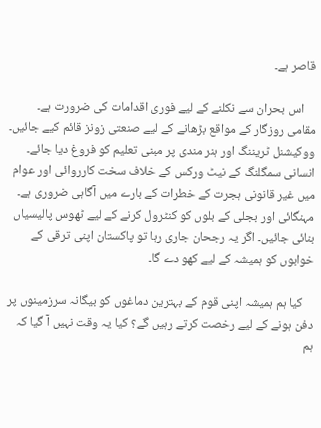قاصر ہے۔

    اس بحران سے نکلنے کے لیے فوری اقدامات کی ضرورت ہے۔ مقامی روزگار کے مواقع بڑھانے کے لیے صنعتی زونز قائم کیے جائیں۔ ووکیشنل ٹریننگ اور ہنر مندی پر مبنی تعلیم کو فروغ دیا جائے۔ انسانی سمگلنگ کے نیٹ ورکس کے خلاف سخت کارروائی اور عوام میں غیر قانونی ہجرت کے خطرات کے بارے میں آگاہی ضروری ہے۔ مہنگائی اور بجلی کے بلوں کو کنٹرول کرنے کے لیے ٹھوس پالیسیاں بنائی جائیں۔ اگر یہ رجحان جاری رہا تو پاکستان اپنی ترقی کے خوابوں کو ہمیشہ کے لیے کھو دے گا۔

    کیا ہم ہمیشہ اپنی قوم کے بہترین دماغوں کو بیگانہ سرزمینوں پر دفن ہونے کے لیے رخصت کرتے رہیں گے؟ کیا یہ وقت نہیں آ گیا کہ ہم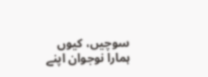سوچیں، کیوں ہمارا نوجوان اپنے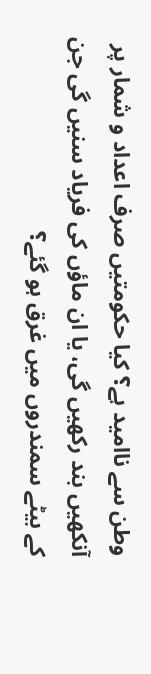وطن سے ناامید ہے؟ کیا حکومتیں صرف اعداد و شمار پر آنکھیں بند رکھیں گی، یا ان ماؤں کی فریاد سنیں گی جن کے بیٹے سمندروں میں غرق ہو گئے؟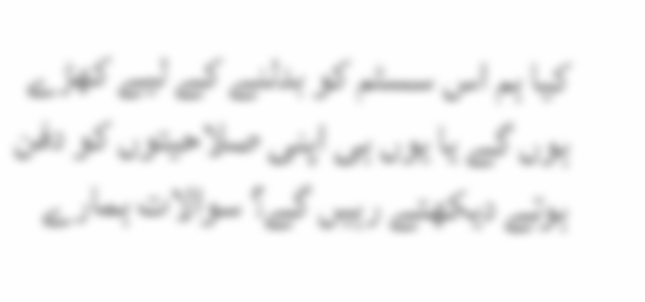کیا ہم اس سسٹم کو بدلنے کے لیے کھڑے ہوں گے یا یوں ہی اپنی صلاحیتوں کو دفن ہوتے دیکھتے رہیں گے؟ سوالات ہمارے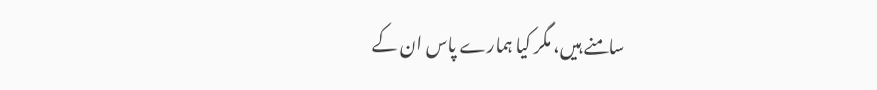سامنے ہیں، مگر کیا ہمارے پاس ان کے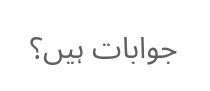جوابات ہیں؟